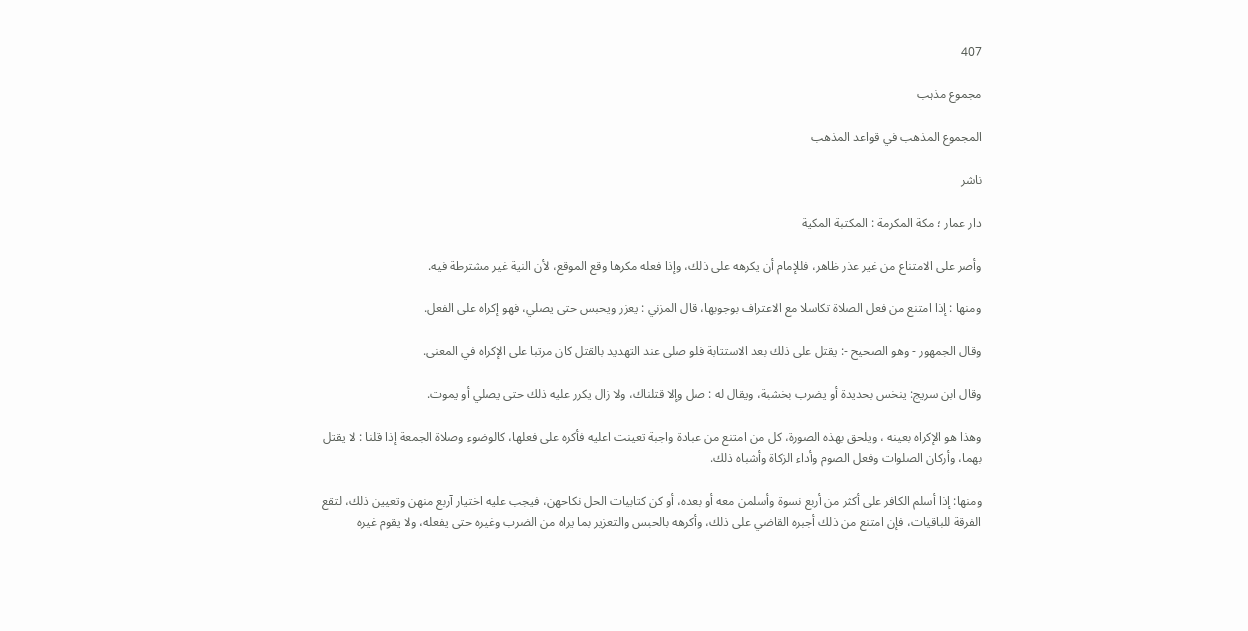407

مجموع مذہب

المجموع المذهب في قواعد المذهب

ناشر

دار عمار ؛ مكة المكرمة : المكتبة المكية

وأصر على الامتناع من غير عذر ظاهر، فللإمام أن يكرهه على ذلك، وإذا فعله مكرها وقع الموقع، لأن النية غير مشترطة فيه.

ومنها : إذا امتنع من فعل الصلاة تكاسلا مع الاعتراف بوجوبها، قال المزني : يعزر ويحبس حتى يصلي، فهو إكراه على الفعل.

وقال الجمهور - وهو الصحيح -: يقتل على ذلك بعد الاستتابة فلو صلى عند التهديد بالقتل كان مرتبا على الإكراه في المعنى.

وقال ابن سريج: ينخس بحديدة أو يضرب بخشبة، ويقال له : صل وإلا قتلناك، ولا زال يكرر عليه ذلك حتى يصلي أو يموت.

وهذا هو الإكراه بعينه ، ويلحق بهذه الصورة، كل من امتنع من عبادة واجبة تعينت اعليه فأكره على فعلها، كالوضوء وصلاة الجمعة إذا قلنا : لا يقتل بهما، وأركان الصلوات وفعل الصوم وأداء الزكاة وأشباه ذلك.

ومنها: إذا أسلم الكافر على أكثر من أربع نسوة وأسلمن معه أو بعده، أو كن كتابيات الحل نكاحهن، فيجب عليه اختيار آربع منهن وتعيين ذلك، لتقع الفرقة للباقيات، فإن امتنع من ذلك أجبره القاضي على ذلك، وأكرهه بالحبس والتعزير بما يراه من الضرب وغيره حتى يفعله، ولا يقوم غيره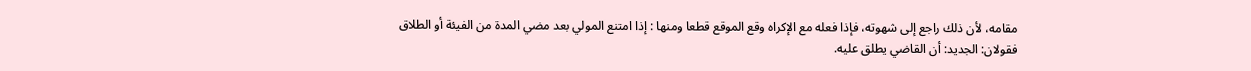مقامه، لأن ذلك راجع إلى شهوته، فإذا فعله مع الإكراه وقع الموقع قطعا ومنها : إذا امتنع المولي بعد مضي المدة من الفيئة أو الطلاق فقولان: الجديد: أن القاضي يطلق عليه.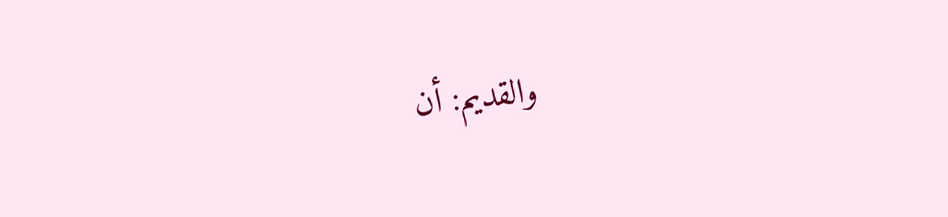والقديم: أن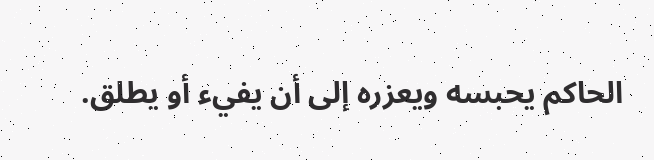الحاكم يحبسه ويعزره إلى أن يفيء أو يطلق.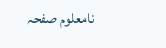نامعلوم صفحہ